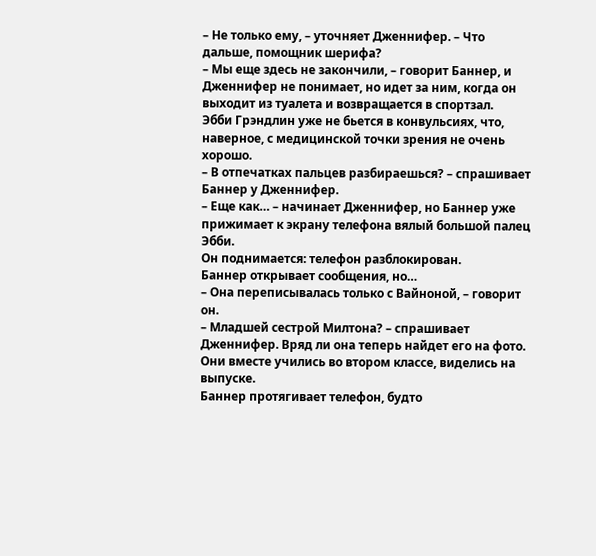– Не только ему, – уточняет Дженнифер. – Что дальше, помощник шерифа?
– Мы еще здесь не закончили, – говорит Баннер, и Дженнифер не понимает, но идет за ним, когда он выходит из туалета и возвращается в спортзал.
Эбби Грэндлин уже не бьется в конвульсиях, что, наверное, с медицинской точки зрения не очень хорошо.
– В отпечатках пальцев разбираешься? – спрашивает Баннер у Дженнифер.
– Еще как… – начинает Дженнифер, но Баннер уже прижимает к экрану телефона вялый большой палец Эбби.
Он поднимается: телефон разблокирован.
Баннер открывает сообщения, но…
– Она переписывалась только с Вайноной, – говорит он.
– Младшей сестрой Милтона? – спрашивает Дженнифер. Вряд ли она теперь найдет его на фото. Они вместе учились во втором классе, виделись на выпуске.
Баннер протягивает телефон, будто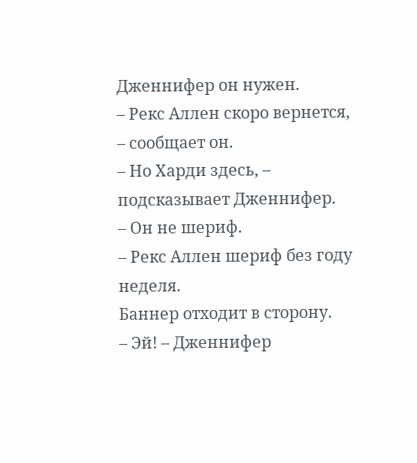Дженнифер он нужен.
– Рекс Аллен скоро вернется, – сообщает он.
– Но Харди здесь, – подсказывает Дженнифер.
– Он не шериф.
– Рекс Аллен шериф без году неделя.
Баннер отходит в сторону.
– Эй! – Дженнифер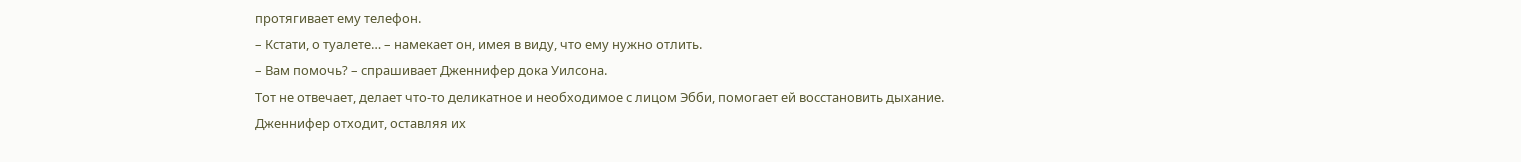протягивает ему телефон.
– Кстати, о туалете… – намекает он, имея в виду, что ему нужно отлить.
– Вам помочь? – спрашивает Дженнифер дока Уилсона.
Тот не отвечает, делает что-то деликатное и необходимое с лицом Эбби, помогает ей восстановить дыхание.
Дженнифер отходит, оставляя их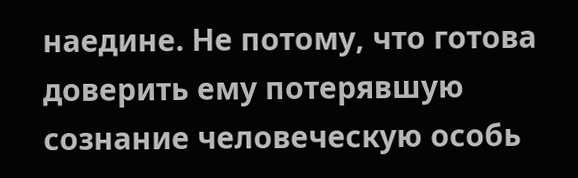наедине. Не потому, что готова доверить ему потерявшую сознание человеческую особь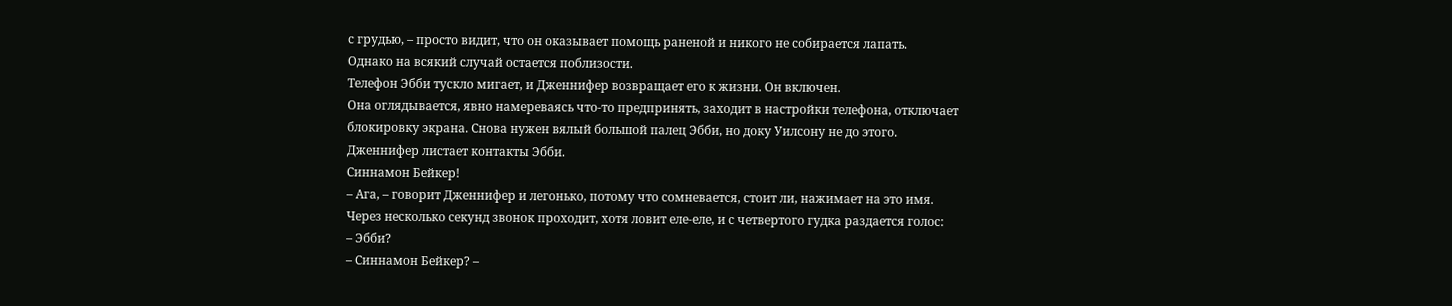с грудью, – просто видит, что он оказывает помощь раненой и никого не собирается лапать.
Однако на всякий случай остается поблизости.
Телефон Эбби тускло мигает, и Дженнифер возвращает его к жизни. Он включен.
Она оглядывается, явно намереваясь что-то предпринять, заходит в настройки телефона, отключает блокировку экрана. Снова нужен вялый большой палец Эбби, но доку Уилсону не до этого.
Дженнифер листает контакты Эбби.
Синнамон Бейкер!
– Ага, – говорит Дженнифер и легонько, потому что сомневается, стоит ли, нажимает на это имя.
Через несколько секунд звонок проходит, хотя ловит еле-еле, и с четвертого гудка раздается голос:
– Эбби?
– Синнамон Бейкер? –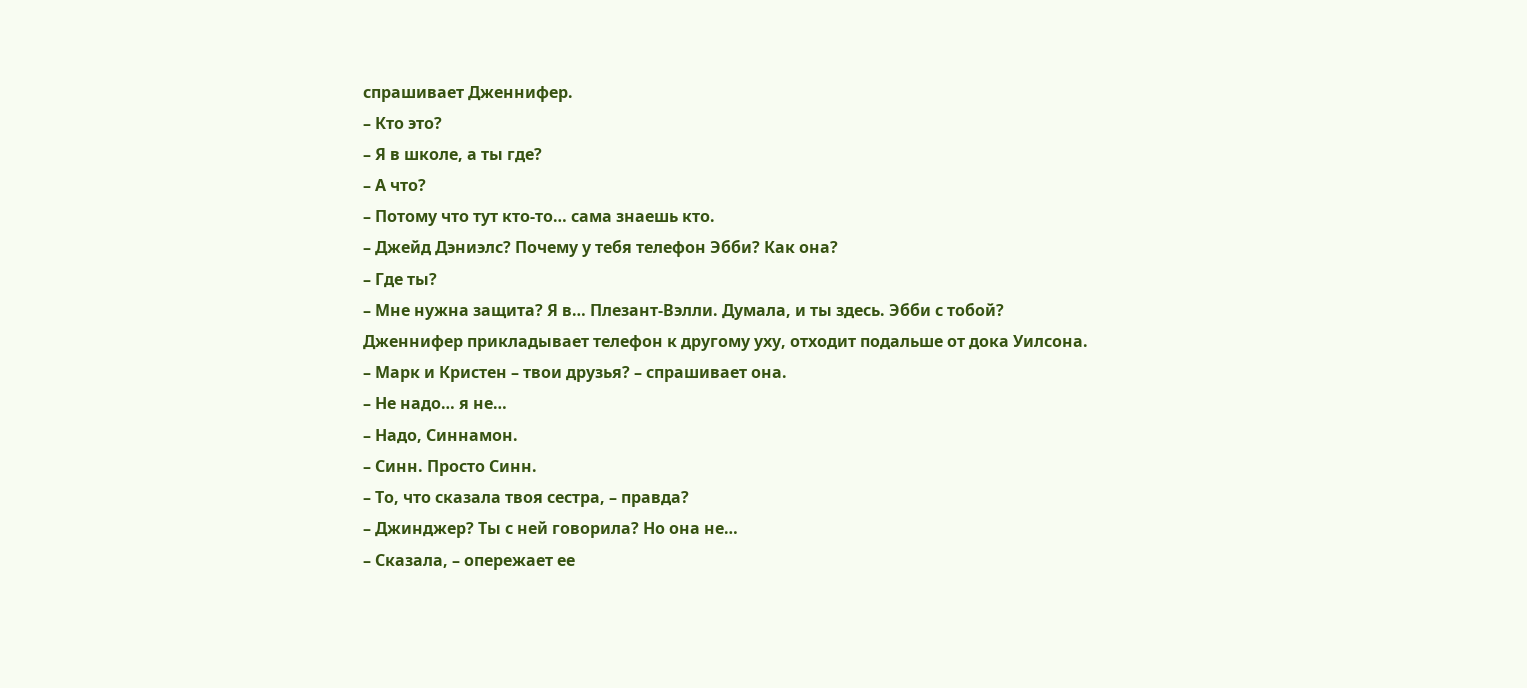спрашивает Дженнифер.
– Кто это?
– Я в школе, а ты где?
– А что?
– Потому что тут кто-то… сама знаешь кто.
– Джейд Дэниэлс? Почему у тебя телефон Эбби? Как она?
– Где ты?
– Мне нужна защита? Я в… Плезант-Вэлли. Думала, и ты здесь. Эбби с тобой?
Дженнифер прикладывает телефон к другому уху, отходит подальше от дока Уилсона.
– Марк и Кристен – твои друзья? – спрашивает она.
– Не надо… я не…
– Надо, Синнамон.
– Синн. Просто Синн.
– То, что сказала твоя сестра, – правда?
– Джинджер? Ты с ней говорила? Но она не…
– Сказала, – опережает ее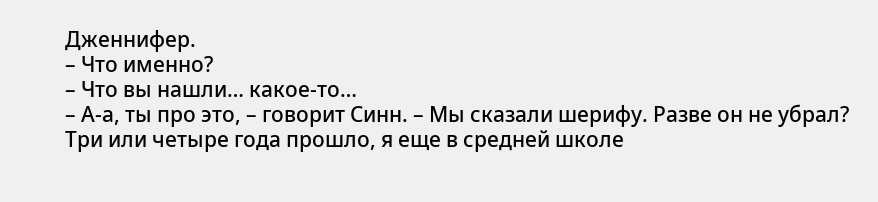Дженнифер.
– Что именно?
– Что вы нашли… какое-то…
– А-а, ты про это, – говорит Синн. – Мы сказали шерифу. Разве он не убрал? Три или четыре года прошло, я еще в средней школе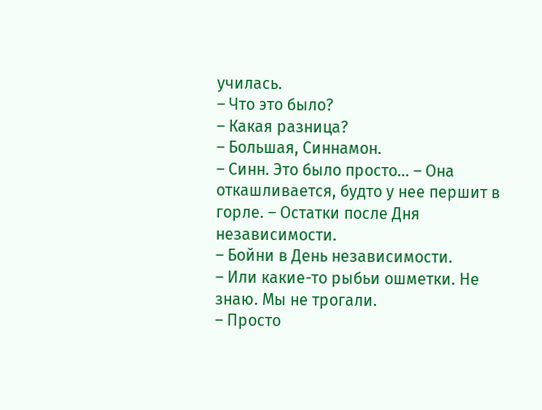училась.
– Что это было?
– Какая разница?
– Большая, Синнамон.
– Синн. Это было просто… – Она откашливается, будто у нее першит в горле. – Остатки после Дня независимости.
– Бойни в День независимости.
– Или какие-то рыбьи ошметки. Не знаю. Мы не трогали.
– Просто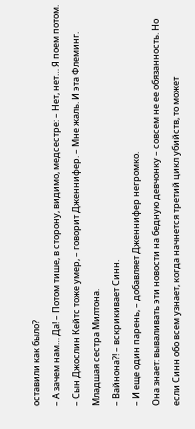оставили как было?
– А зачем нам… Да! – Потом тише, в сторону, видимо, медсестре: – Нет, нет… Я поем потом.
– Сын Джослин Кейтс тоже умер, – говорит Дженнифер. – Мне жаль. И эта Флеминг. Младшая сестра Милтона.
– Вайнона?! – вскрикивает Синн.
– И еще один парень, – добавляет Дженнифер негромко.
Она знает: вываливать эти новости на бедную девчонку – совсем не ее обязанность. Но если Синн обо всем узнает, когда начнется третий цикл убийств, то может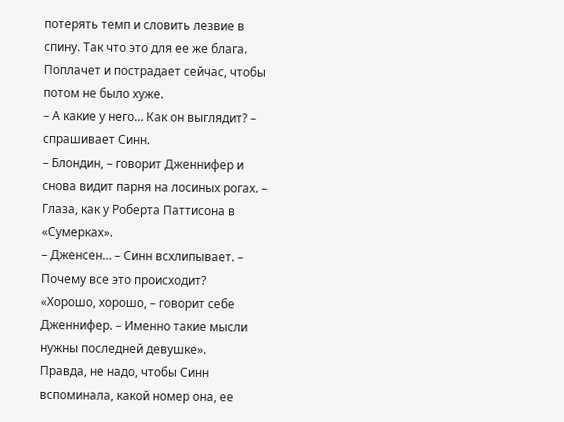потерять темп и словить лезвие в спину. Так что это для ее же блага. Поплачет и пострадает сейчас, чтобы потом не было хуже.
– А какие у него… Как он выглядит? – спрашивает Синн.
– Блондин, – говорит Дженнифер и снова видит парня на лосиных рогах. – Глаза, как у Роберта Паттисона в «Сумерках».
– Дженсен… – Синн всхлипывает. – Почему все это происходит?
«Хорошо, хорошо, – говорит себе Дженнифер. – Именно такие мысли нужны последней девушке».
Правда, не надо, чтобы Синн вспоминала, какой номер она, ее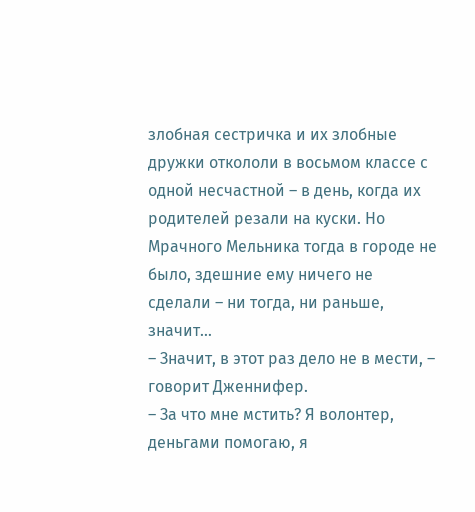злобная сестричка и их злобные дружки откололи в восьмом классе с одной несчастной – в день, когда их родителей резали на куски. Но Мрачного Мельника тогда в городе не было, здешние ему ничего не сделали – ни тогда, ни раньше, значит…
– Значит, в этот раз дело не в мести, – говорит Дженнифер.
– За что мне мстить? Я волонтер, деньгами помогаю, я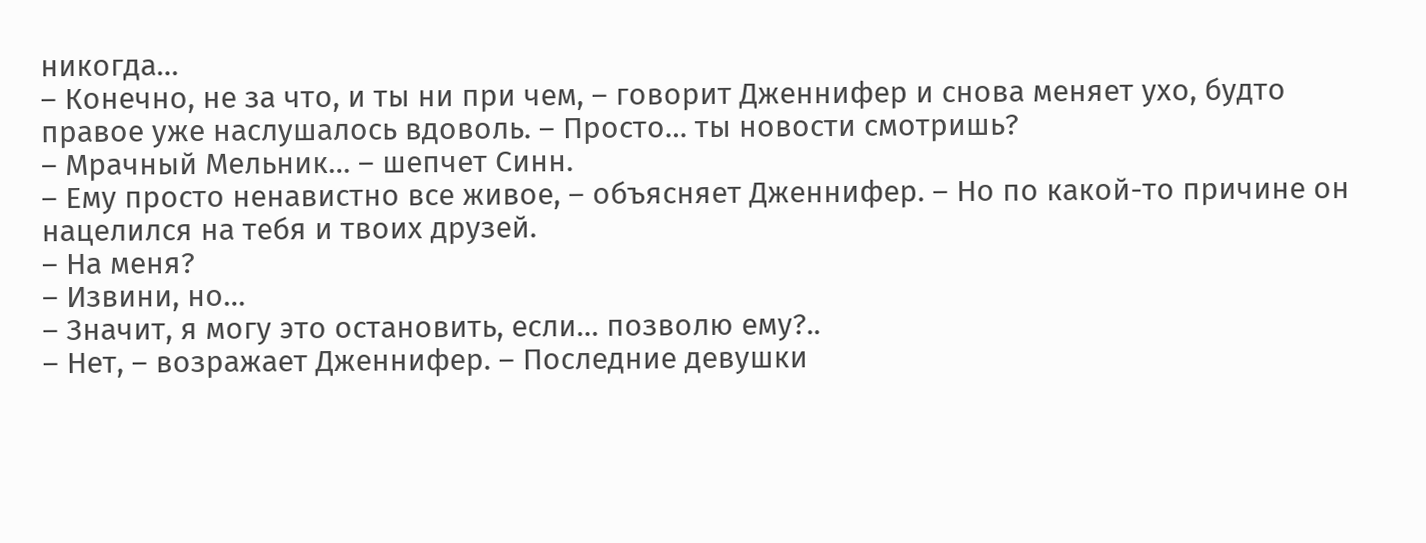никогда…
– Конечно, не за что, и ты ни при чем, – говорит Дженнифер и снова меняет ухо, будто правое уже наслушалось вдоволь. – Просто… ты новости смотришь?
– Мрачный Мельник… – шепчет Синн.
– Ему просто ненавистно все живое, – объясняет Дженнифер. – Но по какой-то причине он нацелился на тебя и твоих друзей.
– На меня?
– Извини, но…
– Значит, я могу это остановить, если… позволю ему?..
– Нет, – возражает Дженнифер. – Последние девушки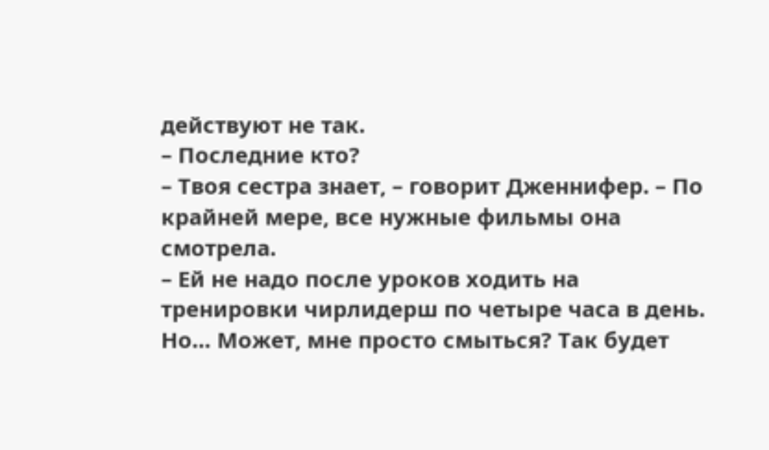действуют не так.
– Последние кто?
– Твоя сестра знает, – говорит Дженнифер. – По крайней мере, все нужные фильмы она смотрела.
– Ей не надо после уроков ходить на тренировки чирлидерш по четыре часа в день. Но… Может, мне просто смыться? Так будет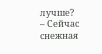лучше?
– Сейчас снежная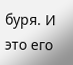буря. И это его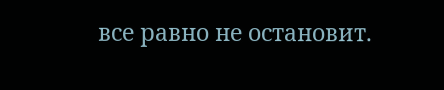все равно не остановит.